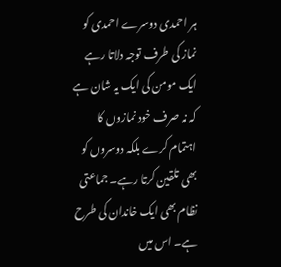ہر احمدی دوسرے احمدی کو نماز کی طرف توجہ دلاتا رہے
ایک مومن کی ایک یہ شان ہے کہ نہ صرف خود نمازوں کا اہتمام کرے بلکہ دوسروں کو بھی تلقین کرتا رہے۔ جماعتی نظام بھی ایک خاندان کی طرح ہے۔ اس میں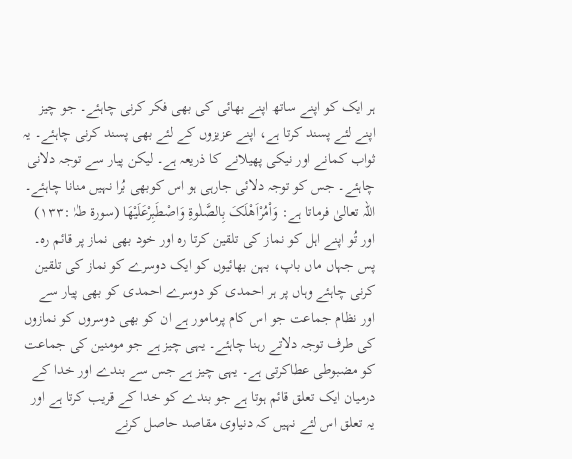ہر ایک کو اپنے ساتھ اپنے بھائی کی بھی فکر کرنی چاہئے۔ جو چیز اپنے لئے پسند کرتا ہے، اپنے عزیزوں کے لئے بھی پسند کرنی چاہئے۔ یہ ثواب کمانے اور نیکی پھیلانے کا ذریعہ ہے۔ لیکن پیار سے توجہ دلانی چاہئے۔ جس کو توجہ دلائی جارہی ہو اس کوبھی بُرا نہیں منانا چاہئے۔ اللہ تعالیٰ فرماتا ہے: وَاْمُرْاَھْلَکَ بِالصَّلٰوۃِ وَاصْطَبِرْعَلَیْھَا (سورۃ طٰہٰ :۱۳۳) اور تُو اپنے اہل کو نماز کی تلقین کرتا رہ اور خود بھی نماز پر قائم رہ۔ پس جہاں ماں باپ، بہن بھائیوں کو ایک دوسرے کو نماز کی تلقین کرنی چاہئے وہاں پر ہر احمدی کو دوسرے احمدی کو بھی پیار سے اور نظام جماعت جو اس کام پرمامور ہے ان کو بھی دوسروں کو نمازوں کی طرف توجہ دلاتے رہنا چاہئے۔ یہی چیز ہے جو مومنین کی جماعت کو مضبوطی عطاکرتی ہے۔ یہی چیز ہے جس سے بندے اور خدا کے درمیان ایک تعلق قائم ہوتا ہے جو بندے کو خدا کے قریب کرتا ہے اور یہ تعلق اس لئے نہیں کہ دنیاوی مقاصد حاصل کرنے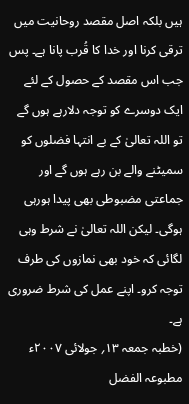ہیں بلکہ اصل مقصد روحانیت میں ترقی کرنا اور خدا کا قُرب پانا ہے۔ پس جب اس مقصد کے حصول کے لئے ایک دوسرے کو توجہ دلارہے ہوں گے تو اللہ تعالیٰ کے بے انتہا فضلوں کو سمیٹنے والے بن رہے ہوں گے اور جماعتی مضبوطی بھی پیدا ہورہی ہوگی۔ لیکن اللہ تعالیٰ نے شرط وہی لگائی کہ خود بھی نمازوں کی طرف توجہ کرو۔ اپنے عمل کی شرط ضروری ہے۔
(خطبہ جمعہ ۱۳؍ جولائی ۲۰۰۷ء
مطبوعہ الفضل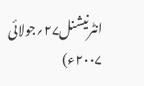انٹرنیشنل۲۷؍جولائی ۲۰۰۷ء)